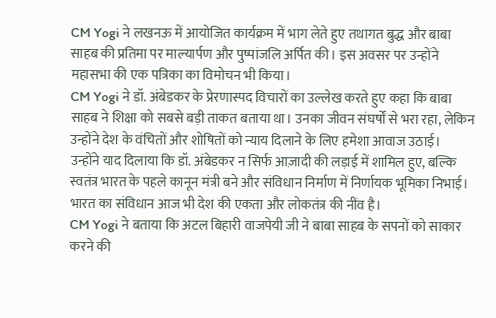CM Yogi ने लखनऊ में आयोजित कार्यक्रम में भाग लेते हुए तथागत बुद्ध और बाबा साहब की प्रतिमा पर माल्यार्पण और पुष्पांजलि अर्पित की। इस अवसर पर उन्होंने महासभा की एक पत्रिका का विमोचन भी किया।
CM Yogi ने डॉ. अंबेडकर के प्रेरणास्पद विचारों का उल्लेख करते हुए कहा कि बाबा साहब ने शिक्षा को सबसे बड़ी ताकत बताया था। उनका जीवन संघर्षों से भरा रहा, लेकिन उन्होंने देश के वंचितों और शोषितों को न्याय दिलाने के लिए हमेशा आवाज उठाई।
उन्होंने याद दिलाया कि डॉ. अंबेडकर न सिर्फ आज़ादी की लड़ाई में शामिल हुए, बल्कि स्वतंत्र भारत के पहले कानून मंत्री बने और संविधान निर्माण में निर्णायक भूमिका निभाई। भारत का संविधान आज भी देश की एकता और लोकतंत्र की नींव है।
CM Yogi ने बताया कि अटल बिहारी वाजपेयी जी ने बाबा साहब के सपनों को साकार करने की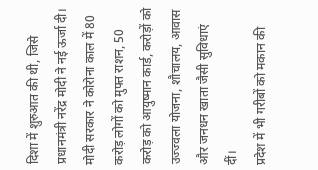दिशा में शुरुआत की थी, जिसे प्रधानमंत्री नरेंद्र मोदी ने नई ऊर्जा दी। मोदी सरकार ने कोरोना काल में 80 करोड़ लोगों को मुफ्त राशन, 50 करोड़ को आयुष्मान कार्ड, करोड़ों को उज्ज्वला योजना, शौचालय, आवास और जनधन खाता जैसी सुविधाएं दीं।
प्रदेश में भी गरीबों को मकान की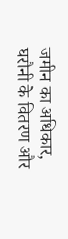जमीन का अधिकार, घरौनी के वितरण और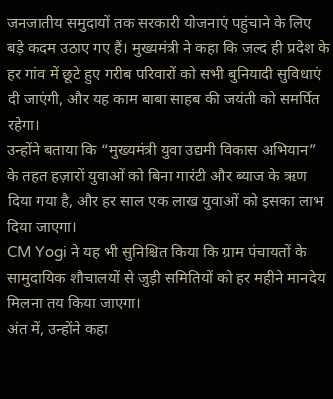जनजातीय समुदायों तक सरकारी योजनाएं पहुंचाने के लिए बड़े कदम उठाए गए हैं। मुख्यमंत्री ने कहा कि जल्द ही प्रदेश के हर गांव में छूटे हुए गरीब परिवारों को सभी बुनियादी सुविधाएं दी जाएंगी, और यह काम बाबा साहब की जयंती को समर्पित रहेगा।
उन्होंने बताया कि “मुख्यमंत्री युवा उद्यमी विकास अभियान” के तहत हज़ारों युवाओं को बिना गारंटी और ब्याज के ऋण दिया गया है, और हर साल एक लाख युवाओं को इसका लाभ दिया जाएगा।
CM Yogi ने यह भी सुनिश्चित किया कि ग्राम पंचायतों के सामुदायिक शौचालयों से जुड़ी समितियों को हर महीने मानदेय मिलना तय किया जाएगा।
अंत में, उन्होंने कहा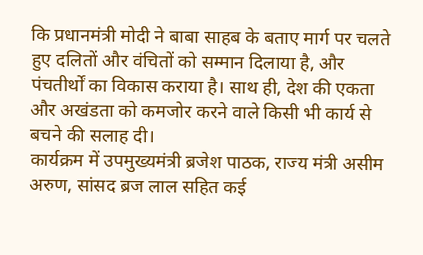कि प्रधानमंत्री मोदी ने बाबा साहब के बताए मार्ग पर चलते हुए दलितों और वंचितों को सम्मान दिलाया है, और पंचतीर्थों का विकास कराया है। साथ ही, देश की एकता और अखंडता को कमजोर करने वाले किसी भी कार्य से बचने की सलाह दी।
कार्यक्रम में उपमुख्यमंत्री ब्रजेश पाठक, राज्य मंत्री असीम अरुण, सांसद ब्रज लाल सहित कई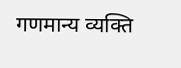गणमान्य व्यक्ति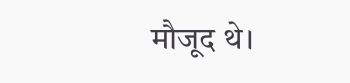मौजूद थे।